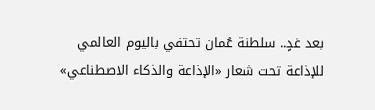بعد غدٍ.. سلطنة عُمان تحتفي باليوم العالمي للإذاعة تحت شعار «الإذاعة والذكاء الاصطناعي»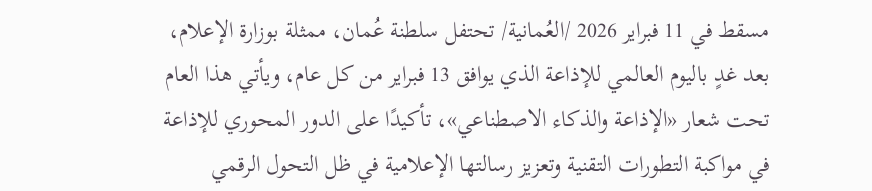مسقط في 11 فبراير 2026 /العُمانية/ تحتفل سلطنة عُمان، ممثلة بوزارة الإعلام، بعد غدٍ باليوم العالمي للإذاعة الذي يوافق 13 فبراير من كل عام، ويأتي هذا العام تحت شعار «الإذاعة والذكاء الاصطناعي»، تأكيدًا على الدور المحوري للإذاعة في مواكبة التطورات التقنية وتعزيز رسالتها الإعلامية في ظل التحول الرقمي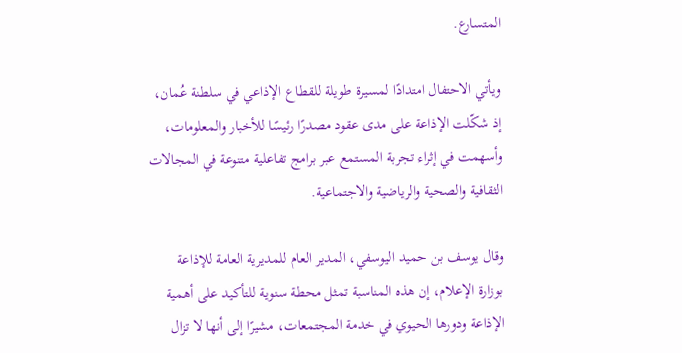المتسارع.

ويأتي الاحتفال امتدادًا لمسيرة طويلة للقطاع الإذاعي في سلطنة عُمان، إذ شكّلت الإذاعة على مدى عقود مصدرًا رئيسًا للأخبار والمعلومات، وأسهمت في إثراء تجربة المستمع عبر برامج تفاعلية متنوعة في المجالات الثقافية والصحية والرياضية والاجتماعية.

وقال يوسف بن حميد اليوسفي، المدير العام للمديرية العامة للإذاعة بوزارة الإعلام، إن هذه المناسبة تمثل محطة سنوية للتأكيد على أهمية الإذاعة ودورها الحيوي في خدمة المجتمعات، مشيرًا إلى أنها لا تزال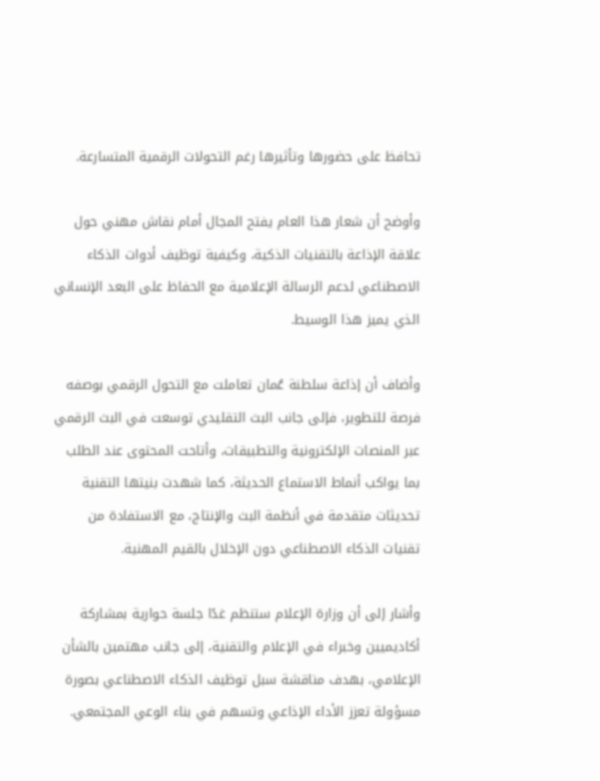تحافظ على حضورها وتأثيرها رغم التحولات الرقمية المتسارعة.

وأوضح أن شعار هذا العام يفتح المجال أمام نقاش مهني حول علاقة الإذاعة بالتقنيات الذكية، وكيفية توظيف أدوات الذكاء الاصطناعي لدعم الرسالة الإعلامية مع الحفاظ على البعد الإنساني الذي يميز هذا الوسيط.

وأضاف أن إذاعة سلطنة عُمان تعاملت مع التحول الرقمي بوصفه فرصة للتطوير، فإلى جانب البث التقليدي توسعت في البث الرقمي عبر المنصات الإلكترونية والتطبيقات، وأتاحت المحتوى عند الطلب بما يواكب أنماط الاستماع الحديثة، كما شهدت بنيتها التقنية تحديثات متقدمة في أنظمة البث والإنتاج، مع الاستفادة من تقنيات الذكاء الاصطناعي دون الإخلال بالقيم المهنية.

وأشار إلى أن وزارة الإعلام ستنظم غدًا جلسة حوارية بمشاركة أكاديميين وخبراء في الإعلام والتقنية، إلى جانب مهتمين بالشأن الإعلامي، بهدف مناقشة سبل توظيف الذكاء الاصطناعي بصورة مسؤولة تعزز الأداء الإذاعي وتسهم في بناء الوعي المجتمعي.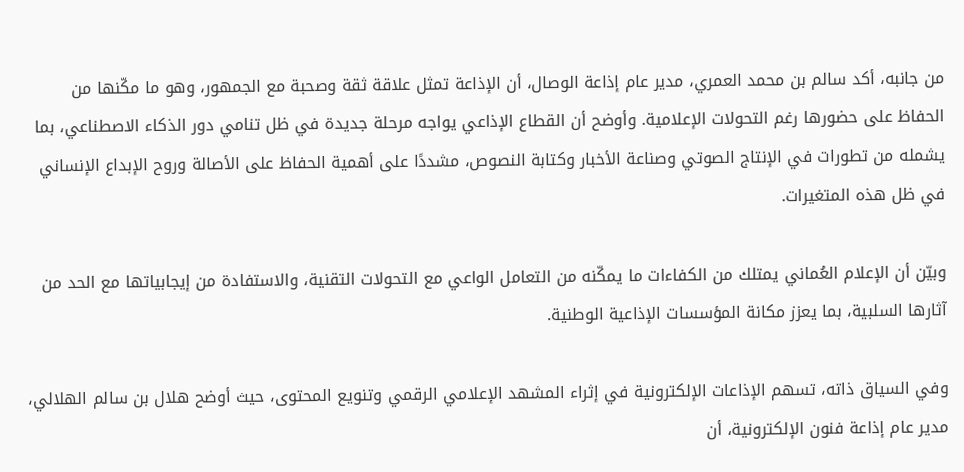من جانبه، أكد سالم بن محمد العمري، مدير عام إذاعة الوصال، أن الإذاعة تمثل علاقة ثقة وصحبة مع الجمهور، وهو ما مكّنها من الحفاظ على حضورها رغم التحولات الإعلامية. وأوضح أن القطاع الإذاعي يواجه مرحلة جديدة في ظل تنامي دور الذكاء الاصطناعي، بما يشمله من تطورات في الإنتاج الصوتي وصناعة الأخبار وكتابة النصوص، مشددًا على أهمية الحفاظ على الأصالة وروح الإبداع الإنساني في ظل هذه المتغيرات.

وبيّن أن الإعلام العُماني يمتلك من الكفاءات ما يمكّنه من التعامل الواعي مع التحولات التقنية، والاستفادة من إيجابياتها مع الحد من آثارها السلبية، بما يعزز مكانة المؤسسات الإذاعية الوطنية.

وفي السياق ذاته، تسهم الإذاعات الإلكترونية في إثراء المشهد الإعلامي الرقمي وتنويع المحتوى، حيث أوضح هلال بن سالم الهلالي، مدير عام إذاعة فنون الإلكترونية، أن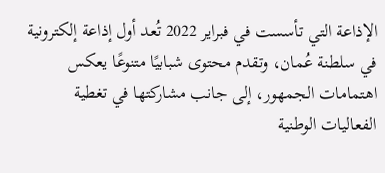الإذاعة التي تأسست في فبراير 2022 تُعد أول إذاعة إلكترونية في سلطنة عُمان، وتقدم محتوى شبابيًا متنوعًا يعكس اهتمامات الجمهور، إلى جانب مشاركتها في تغطية الفعاليات الوطنية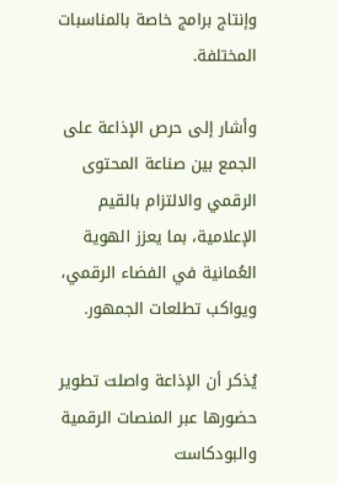وإنتاج برامج خاصة بالمناسبات المختلفة.

وأشار إلى حرص الإذاعة على الجمع بين صناعة المحتوى الرقمي والالتزام بالقيم الإعلامية، بما يعزز الهوية العُمانية في الفضاء الرقمي، ويواكب تطلعات الجمهور.

يُذكر أن الإذاعة واصلت تطوير حضورها عبر المنصات الرقمية والبودكاست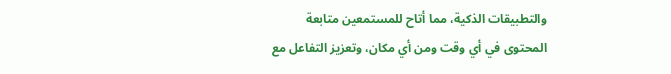والتطبيقات الذكية، مما أتاح للمستمعين متابعة المحتوى في أي وقت ومن أي مكان، وتعزيز التفاعل مع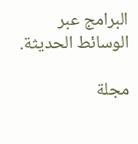البرامج عبر الوسائط الحديثة.

مجلة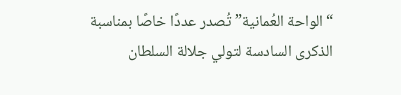“الواحة العُمانية” تُصدر عددًا خاصًا بمناسبة الذكرى السادسة لتولي جلالة السلطان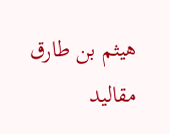هيثم بن طارق مقاليد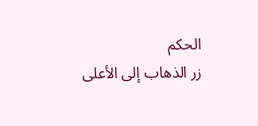الحكم
زر الذهاب إلى الأعلى